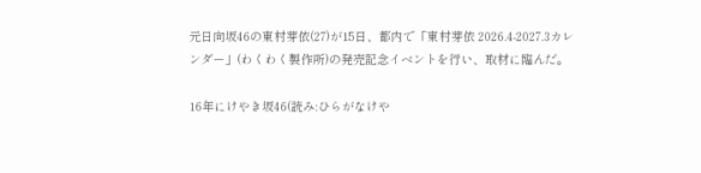元日向坂46の東村芽依(27)が15日、都内で「東村芽依 2026.4-2027.3カレンダー」(わくわく製作所)の発売記念イベントを行い、取材に臨んだ。

16年にけやき坂46(読み:ひらがなけや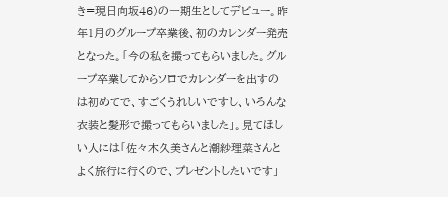き=現日向坂46)の一期生としてデビュー。昨年1月のグループ卒業後、初のカレンダー発売となった。「今の私を撮ってもらいました。グループ卒業してからソロでカレンダーを出すのは初めてで、すごくうれしいですし、いろんな衣装と髪形で撮ってもらいました」。見てほしい人には「佐々木久美さんと潮紗理菜さんとよく旅行に行くので、プレゼントしたいです」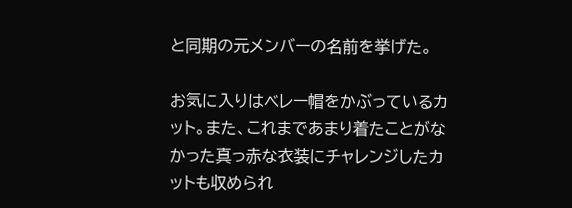と同期の元メンバーの名前を挙げた。

お気に入りはベレー帽をかぶっているカット。また、これまであまり着たことがなかった真っ赤な衣装にチャレンジしたカットも収められ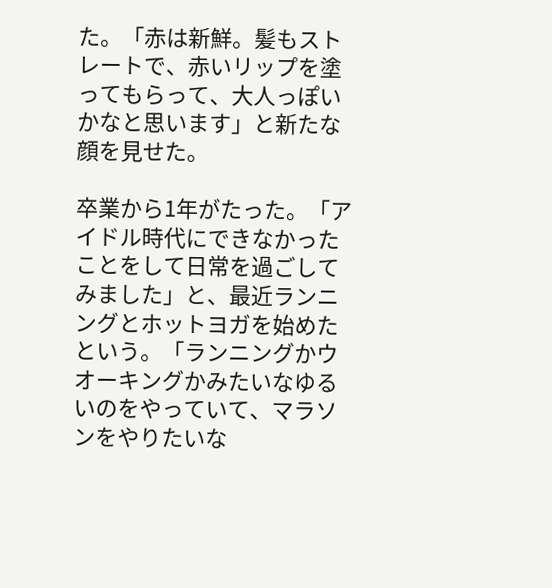た。「赤は新鮮。髪もストレートで、赤いリップを塗ってもらって、大人っぽいかなと思います」と新たな顔を見せた。

卒業から1年がたった。「アイドル時代にできなかったことをして日常を過ごしてみました」と、最近ランニングとホットヨガを始めたという。「ランニングかウオーキングかみたいなゆるいのをやっていて、マラソンをやりたいな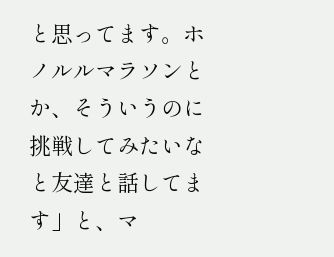と思ってます。ホノルルマラソンとか、そういうのに挑戦してみたいなと友達と話してます」と、マ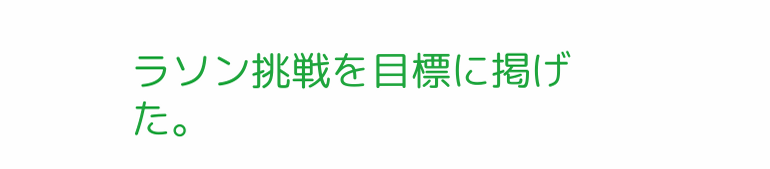ラソン挑戦を目標に掲げた。